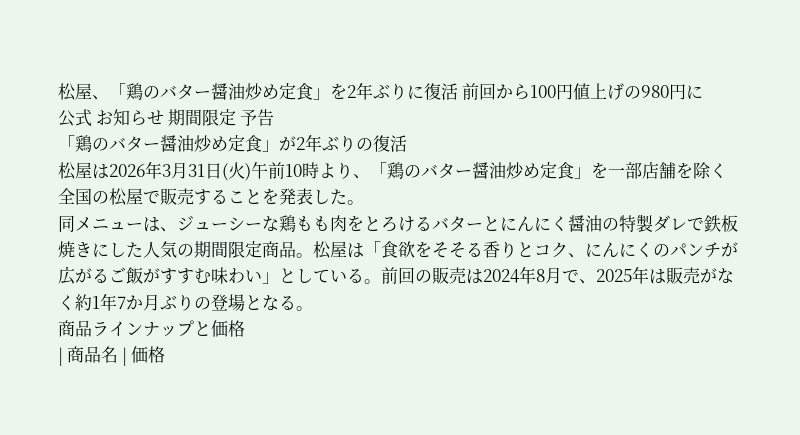松屋、「鶏のバター醤油炒め定食」を2年ぶりに復活 前回から100円値上げの980円に
公式 お知らせ 期間限定 予告
「鶏のバター醤油炒め定食」が2年ぶりの復活
松屋は2026年3月31日(火)午前10時より、「鶏のバター醤油炒め定食」を一部店舗を除く全国の松屋で販売することを発表した。
同メニューは、ジューシーな鶏もも肉をとろけるバターとにんにく醤油の特製ダレで鉄板焼きにした人気の期間限定商品。松屋は「食欲をそそる香りとコク、にんにくのパンチが広がるご飯がすすむ味わい」としている。前回の販売は2024年8月で、2025年は販売がなく約1年7か月ぶりの登場となる。
商品ラインナップと価格
| 商品名 | 価格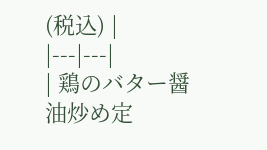(税込) |
|---|---|
| 鶏のバター醤油炒め定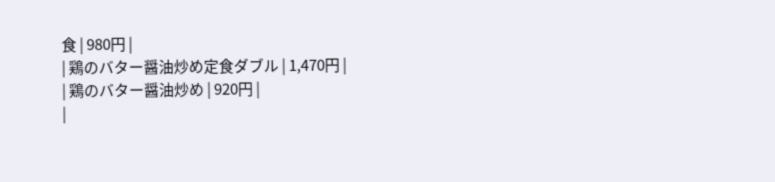食 | 980円 |
| 鶏のバター醤油炒め定食ダブル | 1,470円 |
| 鶏のバター醤油炒め | 920円 |
|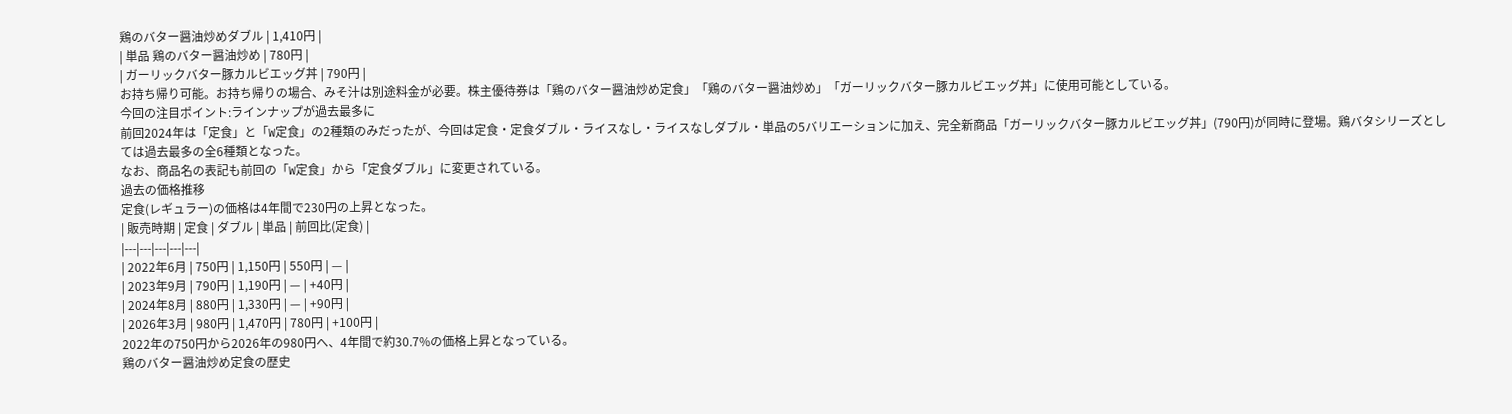鶏のバター醤油炒めダブル | 1,410円 |
| 単品 鶏のバター醤油炒め | 780円 |
| ガーリックバター豚カルビエッグ丼 | 790円 |
お持ち帰り可能。お持ち帰りの場合、みそ汁は別途料金が必要。株主優待券は「鶏のバター醤油炒め定食」「鶏のバター醤油炒め」「ガーリックバター豚カルビエッグ丼」に使用可能としている。
今回の注目ポイント:ラインナップが過去最多に
前回2024年は「定食」と「W定食」の2種類のみだったが、今回は定食・定食ダブル・ライスなし・ライスなしダブル・単品の5バリエーションに加え、完全新商品「ガーリックバター豚カルビエッグ丼」(790円)が同時に登場。鶏バタシリーズとしては過去最多の全6種類となった。
なお、商品名の表記も前回の「W定食」から「定食ダブル」に変更されている。
過去の価格推移
定食(レギュラー)の価格は4年間で230円の上昇となった。
| 販売時期 | 定食 | ダブル | 単品 | 前回比(定食) |
|---|---|---|---|---|
| 2022年6月 | 750円 | 1,150円 | 550円 | — |
| 2023年9月 | 790円 | 1,190円 | — | +40円 |
| 2024年8月 | 880円 | 1,330円 | — | +90円 |
| 2026年3月 | 980円 | 1,470円 | 780円 | +100円 |
2022年の750円から2026年の980円へ、4年間で約30.7%の価格上昇となっている。
鶏のバター醤油炒め定食の歴史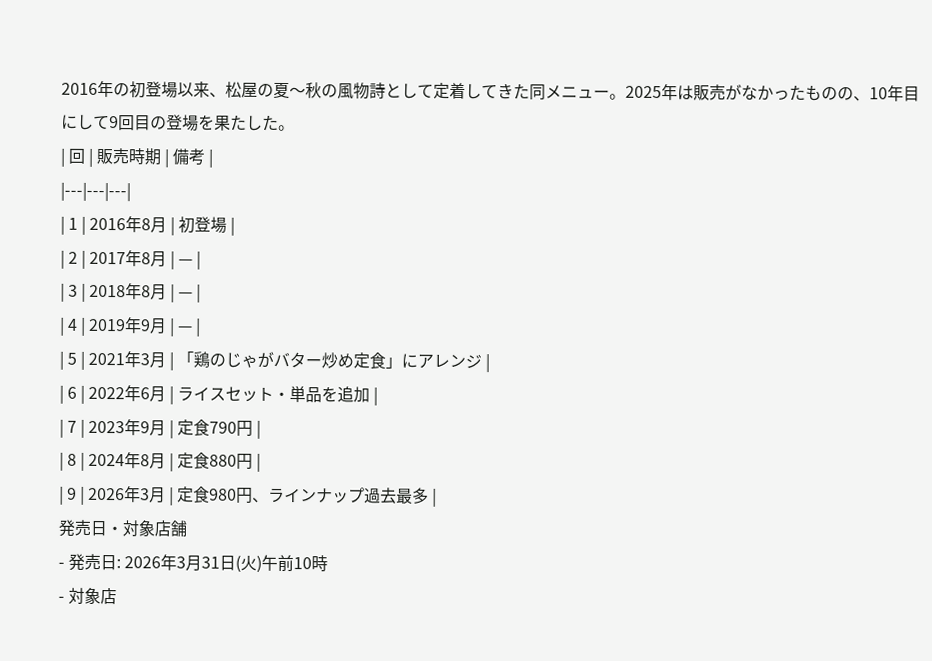2016年の初登場以来、松屋の夏〜秋の風物詩として定着してきた同メニュー。2025年は販売がなかったものの、10年目にして9回目の登場を果たした。
| 回 | 販売時期 | 備考 |
|---|---|---|
| 1 | 2016年8月 | 初登場 |
| 2 | 2017年8月 | — |
| 3 | 2018年8月 | — |
| 4 | 2019年9月 | — |
| 5 | 2021年3月 | 「鶏のじゃがバター炒め定食」にアレンジ |
| 6 | 2022年6月 | ライスセット・単品を追加 |
| 7 | 2023年9月 | 定食790円 |
| 8 | 2024年8月 | 定食880円 |
| 9 | 2026年3月 | 定食980円、ラインナップ過去最多 |
発売日・対象店舗
- 発売日: 2026年3月31日(火)午前10時
- 対象店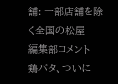舗: 一部店舗を除く全国の松屋
編集部コメント
鶏バタ、ついに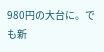980円の大台に。でも新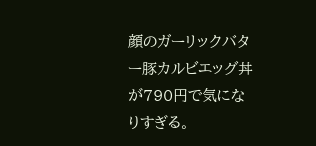顔のガーリックバター豚カルビエッグ丼が790円で気になりすぎる。